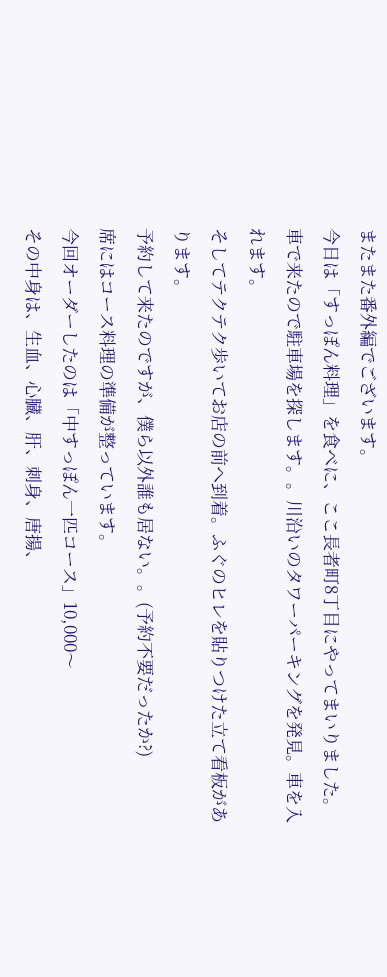またまた番外編でございます。
今日は「すっぽん料理」を食べに、ここ長者町8丁目にやってまいりました。
車で来たので駐車場を探します。。川沿いのタワーパーキングを発見。車を入れます。
そしてテクテク歩いてお店の前へ到着。ふぐのヒレを貼りつけた立て看板があります。
予約して来たのですが、僕ら以外誰も居ない。。(予約不要だったか?)
席にはコース料理の準備が整っています。
今回オーダーしたのは「中すっぽん一匹コース」10,000〜
その中身は、生血、心臓、肝、刺身、唐揚、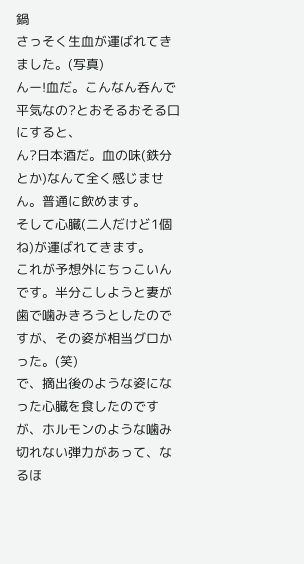鍋
さっそく生血が運ばれてきました。(写真)
んー!血だ。こんなん呑んで平気なの?とおそるおそる口にすると、
ん?日本酒だ。血の味(鉄分とか)なんて全く感じません。普通に飲めます。
そして心臓(二人だけど1個ね)が運ばれてきます。
これが予想外にちっこいんです。半分こしようと妻が歯で噛みきろうとしたのですが、その姿が相当グロかった。(笑)
で、摘出後のような姿になった心臓を食したのですが、ホルモンのような噛み切れない弾力があって、なるほ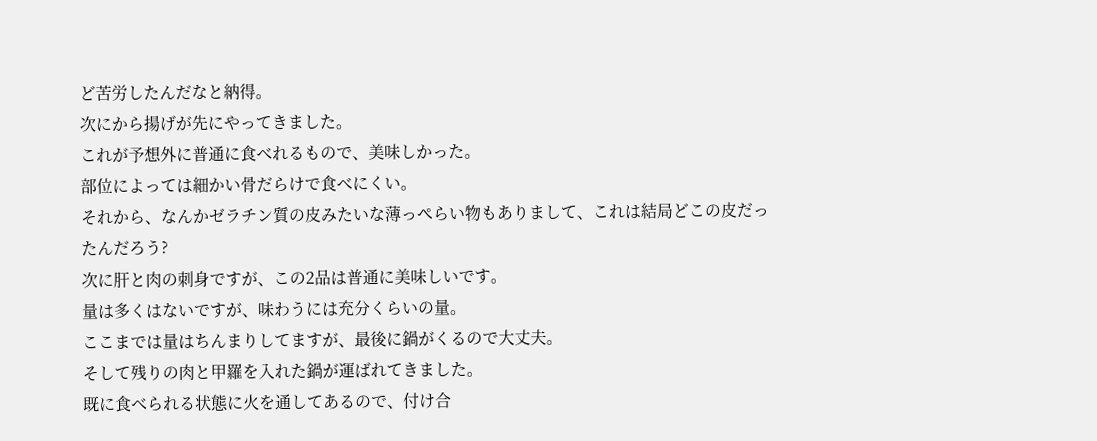ど苦労したんだなと納得。
次にから揚げが先にやってきました。
これが予想外に普通に食べれるもので、美味しかった。
部位によっては細かい骨だらけで食べにくい。
それから、なんかゼラチン質の皮みたいな薄っぺらい物もありまして、これは結局どこの皮だったんだろう?
次に肝と肉の刺身ですが、この2品は普通に美味しいです。
量は多くはないですが、味わうには充分くらいの量。
ここまでは量はちんまりしてますが、最後に鍋がくるので大丈夫。
そして残りの肉と甲羅を入れた鍋が運ばれてきました。
既に食べられる状態に火を通してあるので、付け合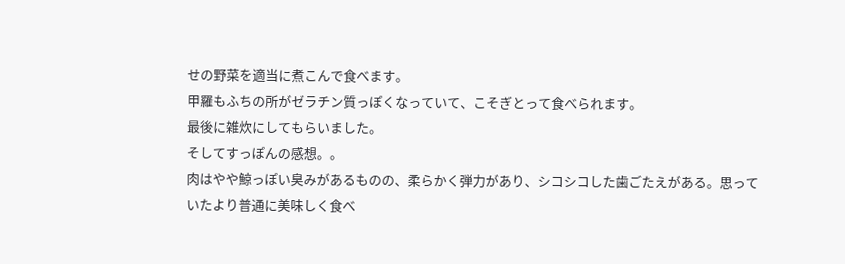せの野菜を適当に煮こんで食べます。
甲羅もふちの所がゼラチン質っぽくなっていて、こそぎとって食べられます。
最後に雑炊にしてもらいました。
そしてすっぽんの感想。。
肉はやや鯨っぽい臭みがあるものの、柔らかく弾力があり、シコシコした歯ごたえがある。思っていたより普通に美味しく食べ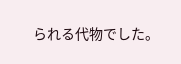られる代物でした。